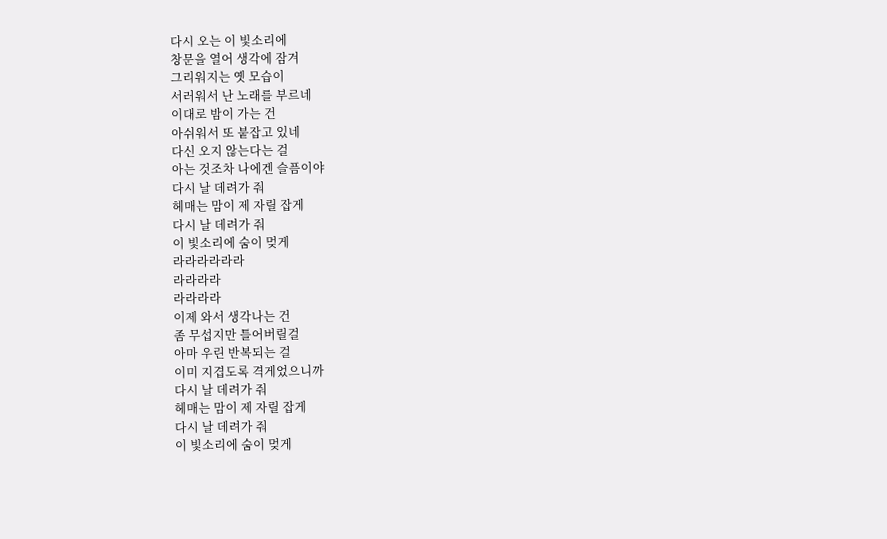다시 오는 이 빛소리에
창문을 열어 생각에 잠겨
그리워지는 옛 모습이
서러워서 난 노래를 부르네
이대로 밤이 가는 건
아쉬워서 또 붙잡고 있네
다신 오지 않는다는 걸
아는 것조차 나에겐 슬픔이야
다시 날 데려가 줘
헤매는 맘이 제 자릴 잡게
다시 날 데려가 줘
이 빛소리에 숨이 멎게
라라라라라라
라라라라
라라라라
이제 와서 생각나는 건
좀 무섭지만 틀어버릴걸
아마 우린 반복되는 걸
이미 지겹도록 격게었으니까
다시 날 데려가 줘
헤매는 맘이 제 자릴 잡게
다시 날 데려가 줘
이 빛소리에 숨이 멎게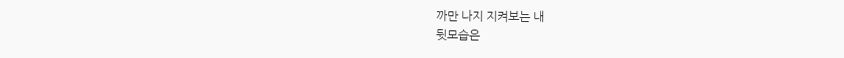까만 나지 지켜보는 내
뒷모습은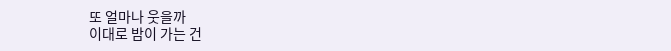또 얼마나 웃을까
이대로 밤이 가는 건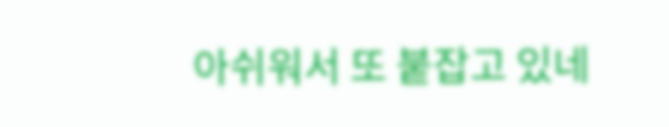아쉬워서 또 붙잡고 있네